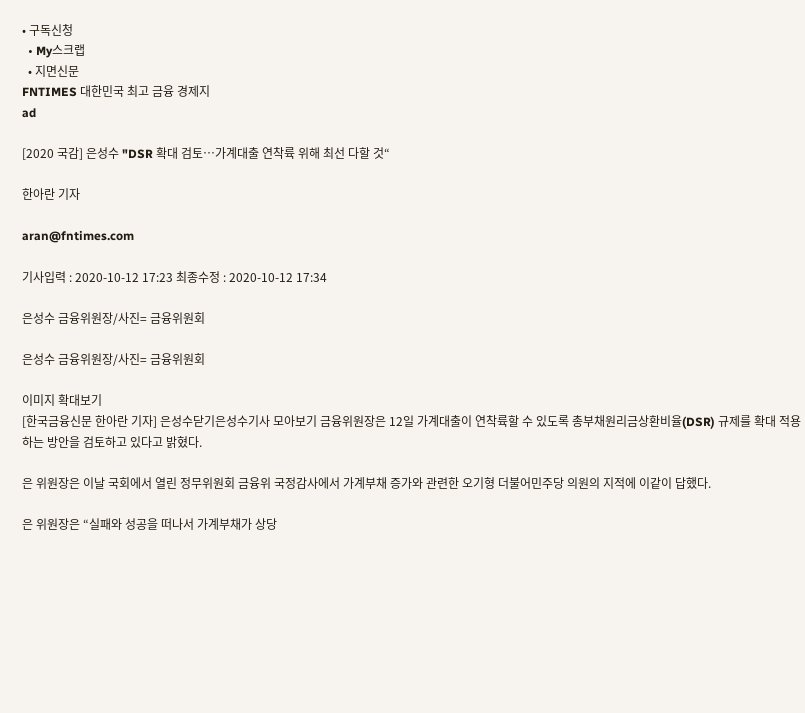• 구독신청
  • My스크랩
  • 지면신문
FNTIMES 대한민국 최고 금융 경제지
ad

[2020 국감] 은성수 "DSR 확대 검토…가계대출 연착륙 위해 최선 다할 것“

한아란 기자

aran@fntimes.com

기사입력 : 2020-10-12 17:23 최종수정 : 2020-10-12 17:34

은성수 금융위원장/사진= 금융위원회

은성수 금융위원장/사진= 금융위원회

이미지 확대보기
[한국금융신문 한아란 기자] 은성수닫기은성수기사 모아보기 금융위원장은 12일 가계대출이 연착륙할 수 있도록 총부채원리금상환비율(DSR) 규제를 확대 적용하는 방안을 검토하고 있다고 밝혔다.

은 위원장은 이날 국회에서 열린 정무위원회 금융위 국정감사에서 가계부채 증가와 관련한 오기형 더불어민주당 의원의 지적에 이같이 답했다.

은 위원장은 “실패와 성공을 떠나서 가계부채가 상당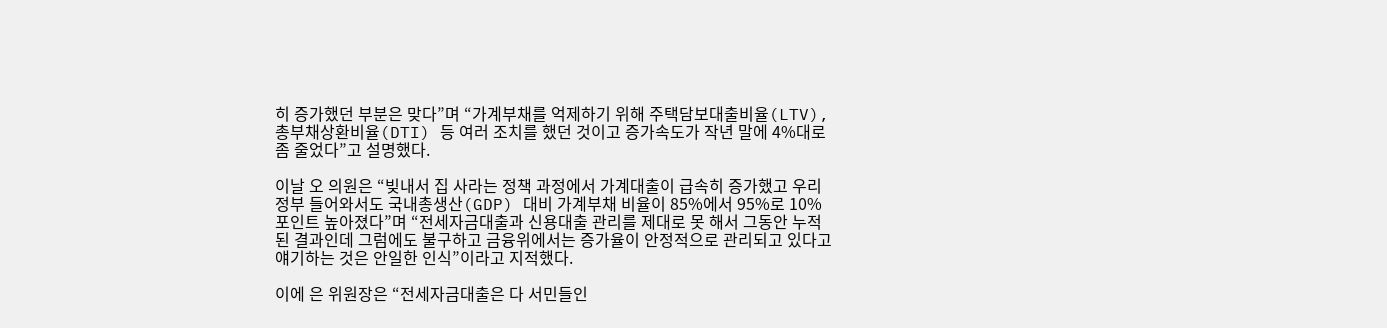히 증가했던 부분은 맞다”며 “가계부채를 억제하기 위해 주택담보대출비율(LTV), 총부채상환비율(DTI) 등 여러 조치를 했던 것이고 증가속도가 작년 말에 4%대로 좀 줄었다”고 설명했다.

이날 오 의원은 “빚내서 집 사라는 정책 과정에서 가계대출이 급속히 증가했고 우리 정부 들어와서도 국내총생산(GDP) 대비 가계부채 비율이 85%에서 95%로 10%포인트 높아졌다”며 “전세자금대출과 신용대출 관리를 제대로 못 해서 그동안 누적된 결과인데 그럼에도 불구하고 금융위에서는 증가율이 안정적으로 관리되고 있다고 얘기하는 것은 안일한 인식”이라고 지적했다.

이에 은 위원장은 “전세자금대출은 다 서민들인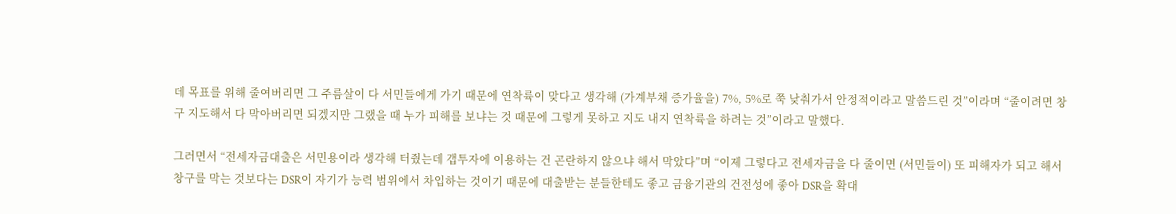데 목표를 위해 줄여버리면 그 주름살이 다 서민들에게 가기 때문에 연착륙이 맞다고 생각해 (가계부채 증가율을) 7%, 5%로 쭉 낮춰가서 안정적이라고 말씀드린 것”이라며 “줄이려면 창구 지도해서 다 막아버리면 되겠지만 그랬을 때 누가 피해를 보냐는 것 때문에 그렇게 못하고 지도 내지 연착륙을 하려는 것”이라고 말했다.

그러면서 “전세자금대출은 서민용이라 생각해 터줬는데 갭투자에 이용하는 건 곤란하지 않으냐 해서 막았다”며 “이제 그렇다고 전세자금을 다 줄이면 (서민들이) 또 피해자가 되고 해서 창구를 막는 것보다는 DSR이 자기가 능력 범위에서 차입하는 것이기 때문에 대출받는 분들한테도 좋고 금융기관의 건전성에 좋아 DSR을 확대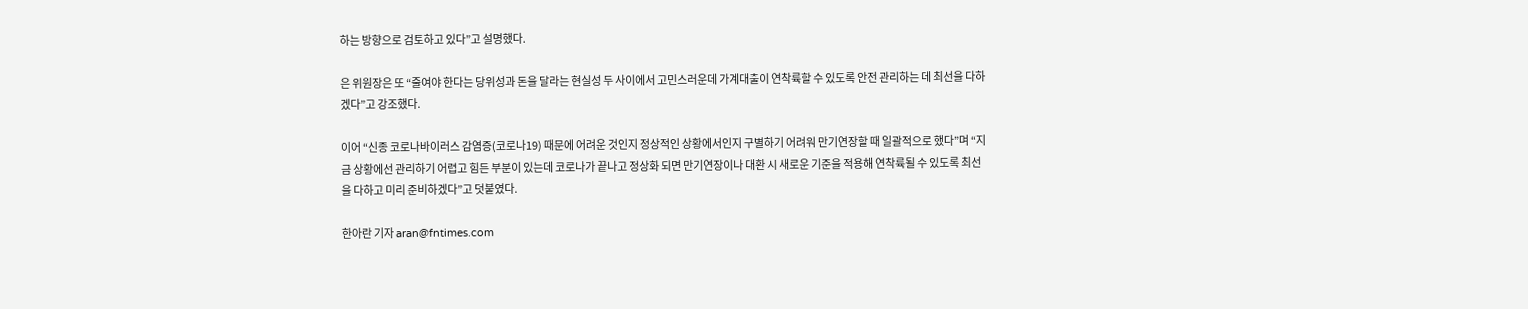하는 방향으로 검토하고 있다”고 설명했다.

은 위원장은 또 “줄여야 한다는 당위성과 돈을 달라는 현실성 두 사이에서 고민스러운데 가계대출이 연착륙할 수 있도록 안전 관리하는 데 최선을 다하겠다”고 강조했다.

이어 “신종 코로나바이러스 감염증(코로나19) 때문에 어려운 것인지 정상적인 상황에서인지 구별하기 어려워 만기연장할 때 일괄적으로 했다”며 “지금 상황에선 관리하기 어렵고 힘든 부분이 있는데 코로나가 끝나고 정상화 되면 만기연장이나 대환 시 새로운 기준을 적용해 연착륙될 수 있도록 최선을 다하고 미리 준비하겠다”고 덧붙였다.

한아란 기자 aran@fntimes.com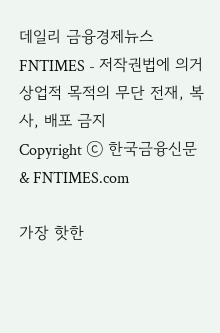데일리 금융경제뉴스 FNTIMES - 저작권법에 의거 상업적 목적의 무단 전재, 복사, 배포 금지
Copyright ⓒ 한국금융신문 & FNTIMES.com

가장 핫한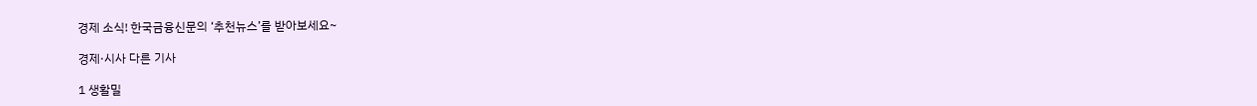경제 소식! 한국금융신문의 ‘추천뉴스’를 받아보세요~

경제·시사 다른 기사

1 생활밀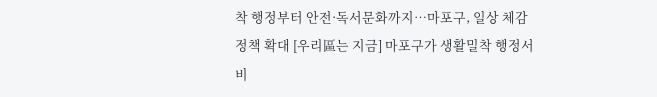착 행정부터 안전·독서문화까지…마포구, 일상 체감 정책 확대 [우리區는 지금] 마포구가 생활밀착 행정서비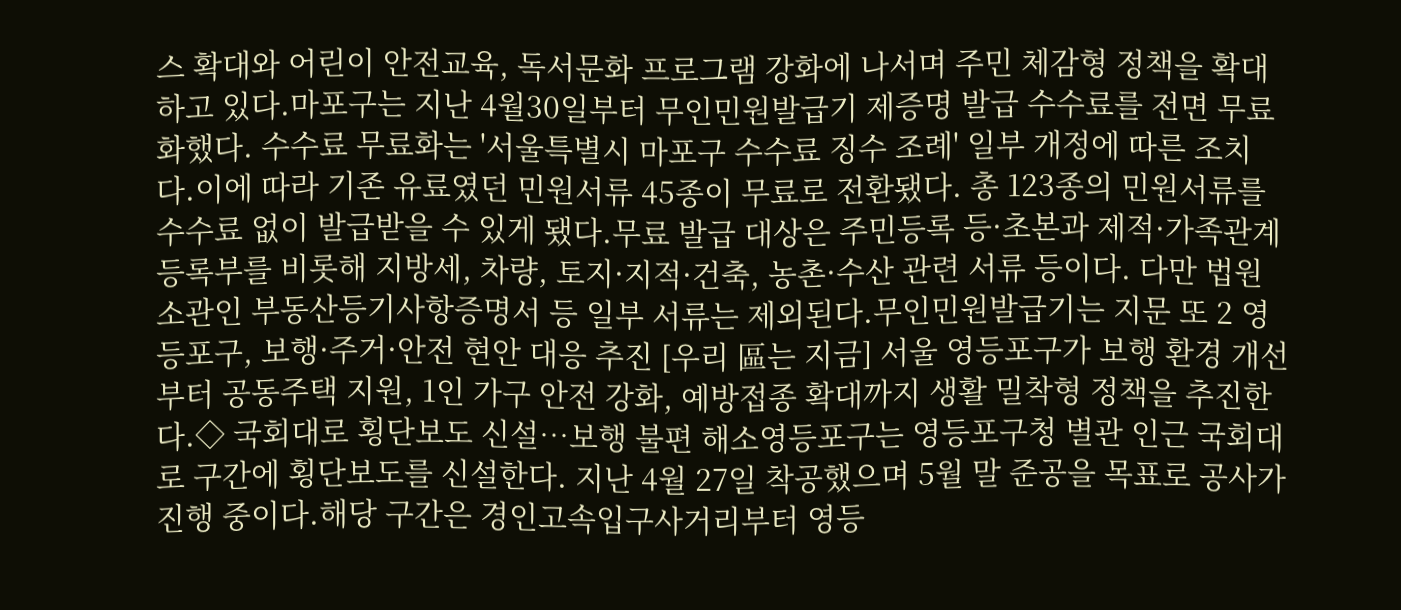스 확대와 어린이 안전교육, 독서문화 프로그램 강화에 나서며 주민 체감형 정책을 확대하고 있다.마포구는 지난 4월30일부터 무인민원발급기 제증명 발급 수수료를 전면 무료화했다. 수수료 무료화는 '서울특별시 마포구 수수료 징수 조례' 일부 개정에 따른 조치다.이에 따라 기존 유료였던 민원서류 45종이 무료로 전환됐다. 총 123종의 민원서류를 수수료 없이 발급받을 수 있게 됐다.무료 발급 대상은 주민등록 등·초본과 제적·가족관계등록부를 비롯해 지방세, 차량, 토지·지적·건축, 농촌·수산 관련 서류 등이다. 다만 법원 소관인 부동산등기사항증명서 등 일부 서류는 제외된다.무인민원발급기는 지문 또 2 영등포구, 보행·주거·안전 현안 대응 추진 [우리 區는 지금] 서울 영등포구가 보행 환경 개선부터 공동주택 지원, 1인 가구 안전 강화, 예방접종 확대까지 생활 밀착형 정책을 추진한다.◇ 국회대로 횡단보도 신설…보행 불편 해소영등포구는 영등포구청 별관 인근 국회대로 구간에 횡단보도를 신설한다. 지난 4월 27일 착공했으며 5월 말 준공을 목표로 공사가 진행 중이다.해당 구간은 경인고속입구사거리부터 영등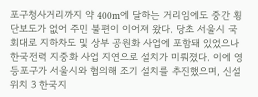포구청사거리까지 약 400m에 달하는 거리임에도 중간 횡단보도가 없어 주민 불편이 이어져 왔다. 당초 서울시 국회대로 지하차도 및 상부 공원화 사업에 포함돼 있었으나 한국전력 지중화 사업 지연으로 설치가 미뤄졌다. 이에 영등포구가 서울시와 협의해 조기 설치를 추진했으며, 신설 위치 3 한국지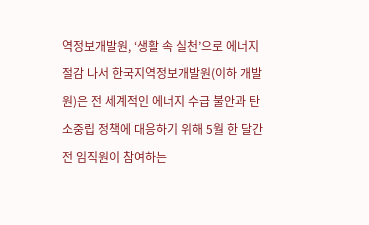역정보개발원, ‘생활 속 실천’으로 에너지 절감 나서 한국지역정보개발원(이하 개발원)은 전 세계적인 에너지 수급 불안과 탄소중립 정책에 대응하기 위해 5월 한 달간 전 임직원이 참여하는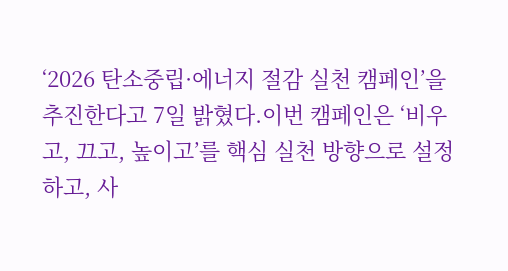‘2026 탄소중립·에너지 절감 실천 캠페인’을 추진한다고 7일 밝혔다.이번 캠페인은 ‘비우고, 끄고, 높이고’를 핵심 실천 방향으로 설정하고, 사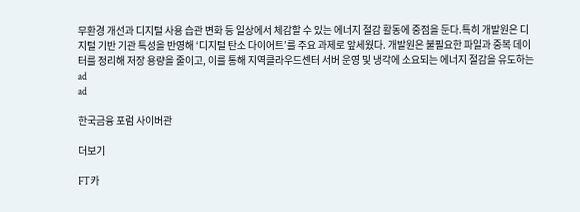무환경 개선과 디지털 사용 습관 변화 등 일상에서 체감할 수 있는 에너지 절감 활동에 중점을 둔다.특히 개발원은 디지털 기반 기관 특성을 반영해 ‘디지털 탄소 다이어트’를 주요 과제로 앞세웠다. 개발원은 불필요한 파일과 중복 데이터를 정리해 저장 용량을 줄이고, 이를 통해 지역클라우드센터 서버 운영 및 냉각에 소요되는 에너지 절감을 유도하는
ad
ad

한국금융 포럼 사이버관

더보기

FT카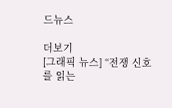드뉴스

더보기
[그래픽 뉴스] “전쟁 신호를 읽는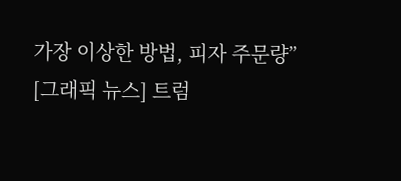가장 이상한 방법, 피자 주문량”
[그래픽 뉴스] 트럼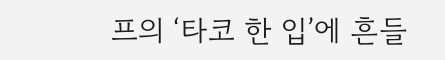프의 ‘타코 한 입’에 흔들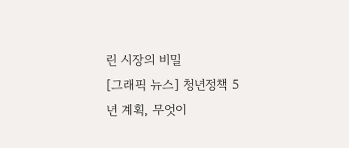린 시장의 비밀
[그래픽 뉴스] 청년정책 5년 계획, 무엇이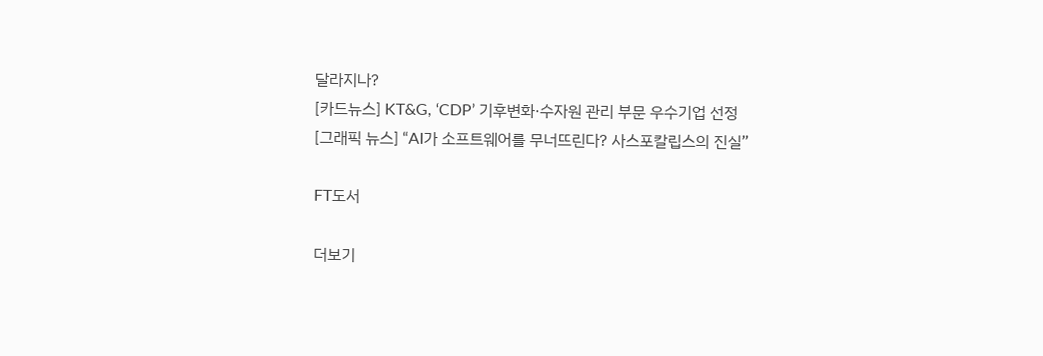달라지나?
[카드뉴스] KT&G, ‘CDP’ 기후변화·수자원 관리 부문 우수기업 선정
[그래픽 뉴스] “AI가 소프트웨어를 무너뜨린다? 사스포칼립스의 진실”

FT도서

더보기